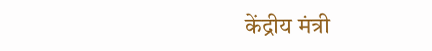केंद्रीय मंत्री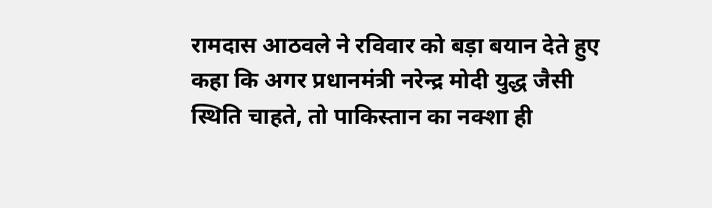रामदास आठवले ने रविवार को बड़ा बयान देते हुए कहा कि अगर प्रधानमंत्री नरेन्द्र मोदी युद्ध जैसी स्थिति चाहते, तो पाकिस्तान का नक्शा ही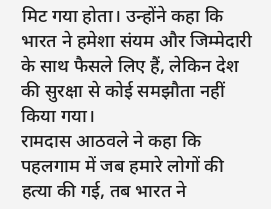मिट गया होता। उन्होंने कहा कि भारत ने हमेशा संयम और जिम्मेदारी के साथ फैसले लिए हैं, लेकिन देश की सुरक्षा से कोई समझौता नहीं किया गया।
रामदास आठवले ने कहा कि पहलगाम में जब हमारे लोगों की हत्या की गई, तब भारत ने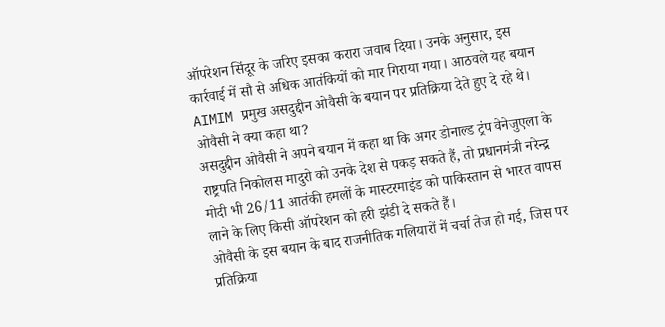ऑपरेशन सिंदूर के जरिए इसका करारा जवाब दिया। उनके अनुसार, इस कार्रवाई में सौ से अधिक आतंकियों को मार गिराया गया। आठवले यह बयान AIMIM प्रमुख असदुद्दीन ओवैसी के बयान पर प्रतिक्रिया देते हुए दे रहे थे।
ओवैसी ने क्या कहा था?
असदुद्दीन ओवैसी ने अपने बयान में कहा था कि अगर डोनाल्ड ट्रंप वेनेजुएला के राष्ट्रपति निकोलस मादुरो को उनके देश से पकड़ सकते हैं, तो प्रधानमंत्री नरेन्द्र मोदी भी 26/11 आतंकी हमलों के मास्टरमाइंड को पाकिस्तान से भारत वापस लाने के लिए किसी ऑपरेशन को हरी झंडी दे सकते हैं।
ओवैसी के इस बयान के बाद राजनीतिक गलियारों में चर्चा तेज हो गई, जिस पर प्रतिक्रिया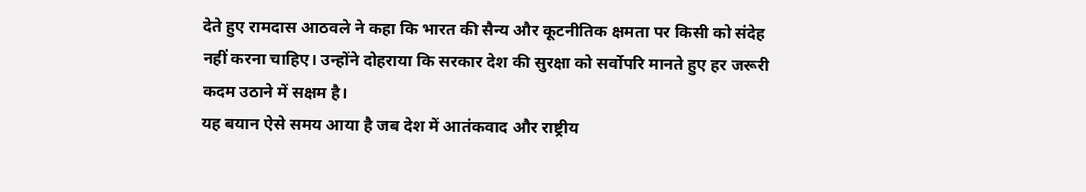देते हुए रामदास आठवले ने कहा कि भारत की सैन्य और कूटनीतिक क्षमता पर किसी को संदेह नहीं करना चाहिए। उन्होंने दोहराया कि सरकार देश की सुरक्षा को सर्वोपरि मानते हुए हर जरूरी कदम उठाने में सक्षम है।
यह बयान ऐसे समय आया है जब देश में आतंकवाद और राष्ट्रीय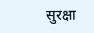सुरक्षा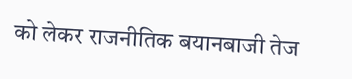को लेकर राजनीतिक बयानबाजी तेज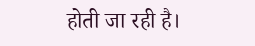होती जा रही है।